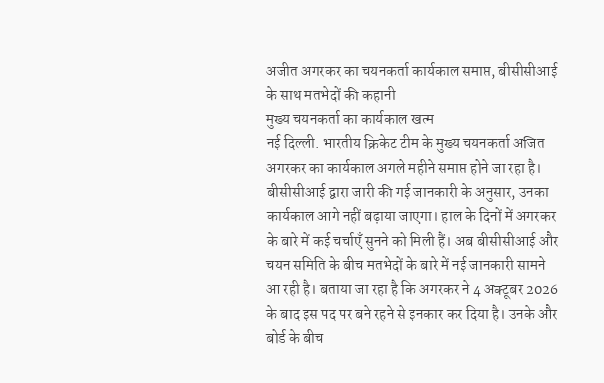अजीत अगरकर का चयनकर्ता कार्यकाल समाप्त, बीसीसीआई के साथ मतभेदों की कहानी
मुख्य चयनकर्ता का कार्यकाल खत्म
नई दिल्ली. भारतीय क्रिकेट टीम के मुख्य चयनकर्ता अजित अगरकर का कार्यकाल अगले महीने समाप्त होने जा रहा है। बीसीसीआई द्वारा जारी की गई जानकारी के अनुसार, उनका कार्यकाल आगे नहीं बढ़ाया जाएगा। हाल के दिनों में अगरकर के बारे में कई चर्चाएँ सुनने को मिली हैं। अब बीसीसीआई और चयन समिति के बीच मतभेदों के बारे में नई जानकारी सामने आ रही है। बताया जा रहा है कि अगरकर ने 4 अक्टूबर 2026 के बाद इस पद पर बने रहने से इनकार कर दिया है। उनके और बोर्ड के बीच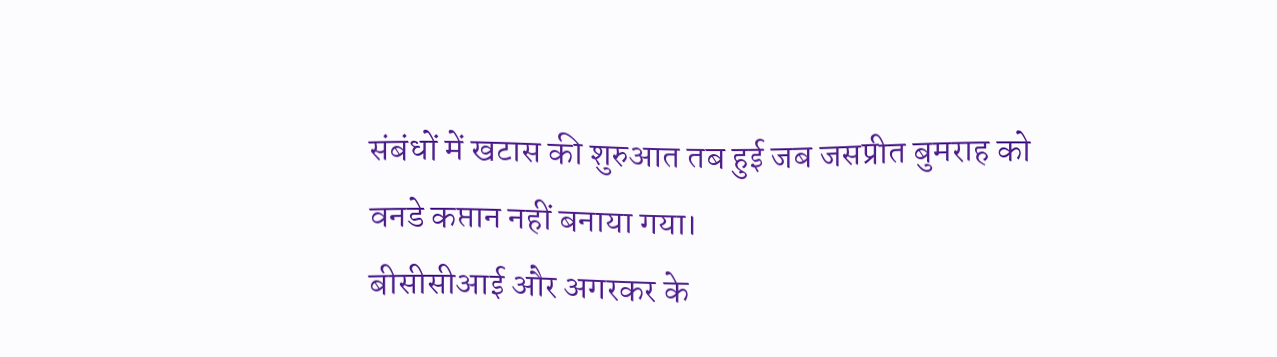संबंधों में खटास की शुरुआत तब हुई जब जसप्रीत बुमराह को वनडे कप्तान नहीं बनाया गया।
बीसीसीआई और अगरकर के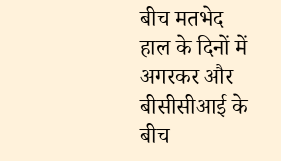बीच मतभेद
हाल के दिनों में अगरकर और बीसीसीआई के बीच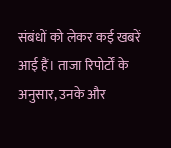संबंधों को लेकर कई खबरें आई हैं। ताजा रिपोर्टों के अनुसार, उनके और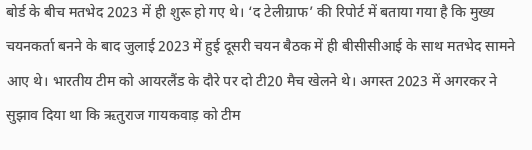बोर्ड के बीच मतभेद 2023 में ही शुरू हो गए थे। ‘द टेलीग्राफ’ की रिपोर्ट में बताया गया है कि मुख्य चयनकर्ता बनने के बाद जुलाई 2023 में हुई दूसरी चयन बैठक में ही बीसीसीआई के साथ मतभेद सामने आए थे। भारतीय टीम को आयरलैंड के दौरे पर दो टी20 मैच खेलने थे। अगस्त 2023 में अगरकर ने सुझाव दिया था कि ऋतुराज गायकवाड़ को टीम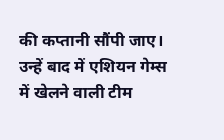की कप्तानी सौंपी जाए। उन्हें बाद में एशियन गेम्स में खेलने वाली टीम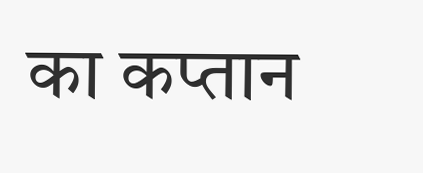का कप्तान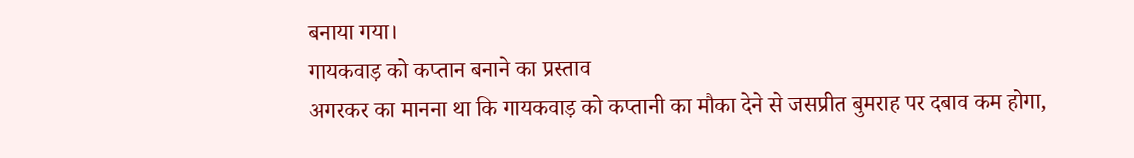बनाया गया।
गायकवाड़ को कप्तान बनाने का प्रस्ताव
अगरकर का मानना था कि गायकवाड़ को कप्तानी का मौका देने से जसप्रीत बुमराह पर दबाव कम होगा,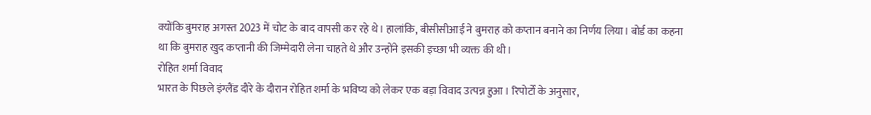क्योंकि बुमराह अगस्त 2023 में चोट के बाद वापसी कर रहे थे। हालांकि, बीसीसीआई ने बुमराह को कप्तान बनाने का निर्णय लिया। बोर्ड का कहना था कि बुमराह खुद कप्तानी की जिम्मेदारी लेना चाहते थे और उन्होंने इसकी इच्छा भी व्यक्त की थी।
रोहित शर्मा विवाद
भारत के पिछले इंग्लैंड दौरे के दौरान रोहित शर्मा के भविष्य को लेकर एक बड़ा विवाद उत्पन्न हुआ। रिपोर्टों के अनुसार,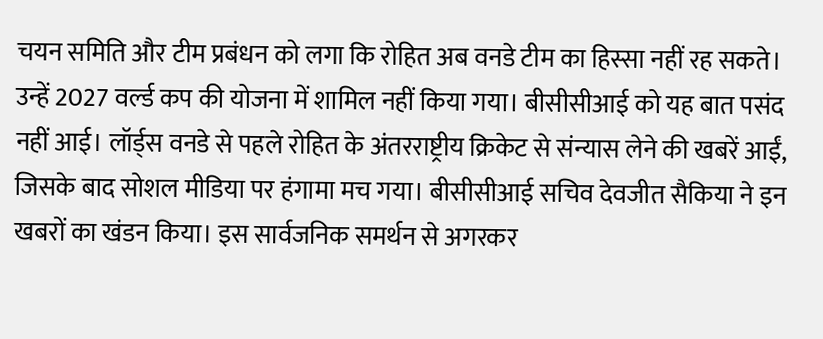चयन समिति और टीम प्रबंधन को लगा कि रोहित अब वनडे टीम का हिस्सा नहीं रह सकते। उन्हें 2027 वर्ल्ड कप की योजना में शामिल नहीं किया गया। बीसीसीआई को यह बात पसंद नहीं आई। लॉर्ड्स वनडे से पहले रोहित के अंतरराष्ट्रीय क्रिकेट से संन्यास लेने की खबरें आईं, जिसके बाद सोशल मीडिया पर हंगामा मच गया। बीसीसीआई सचिव देवजीत सैकिया ने इन खबरों का खंडन किया। इस सार्वजनिक समर्थन से अगरकर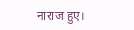नाराज हुए।